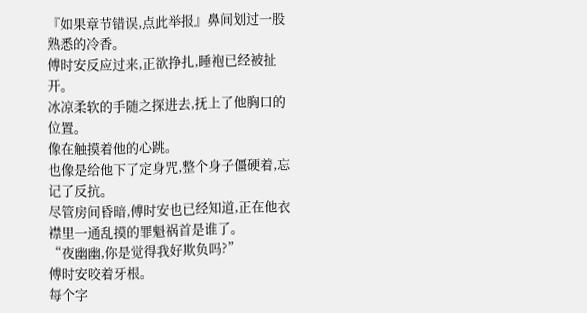『如果章节错误,点此举报』鼻间划过一股熟悉的冷香。
傅时安反应过来,正欲挣扎,睡袍已经被扯开。
冰凉柔软的手随之探进去,抚上了他胸口的位置。
像在触摸着他的心跳。
也像是给他下了定身咒,整个身子僵硬着,忘记了反抗。
尽管房间昏暗,傅时安也已经知道,正在他衣襟里一通乱摸的罪魁祸首是谁了。
“夜幽幽,你是觉得我好欺负吗?”
傅时安咬着牙根。
每个字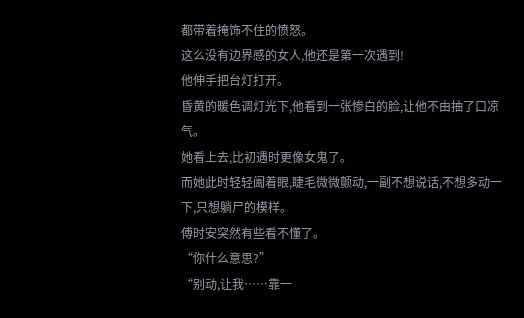都带着掩饰不住的愤怒。
这么没有边界感的女人,他还是第一次遇到!
他伸手把台灯打开。
昏黄的暖色调灯光下,他看到一张惨白的脸,让他不由抽了口凉气。
她看上去,比初遇时更像女鬼了。
而她此时轻轻阖着眼,睫毛微微颤动,一副不想说话,不想多动一下,只想躺尸的模样。
傅时安突然有些看不懂了。
“你什么意思?”
“别动,让我……靠一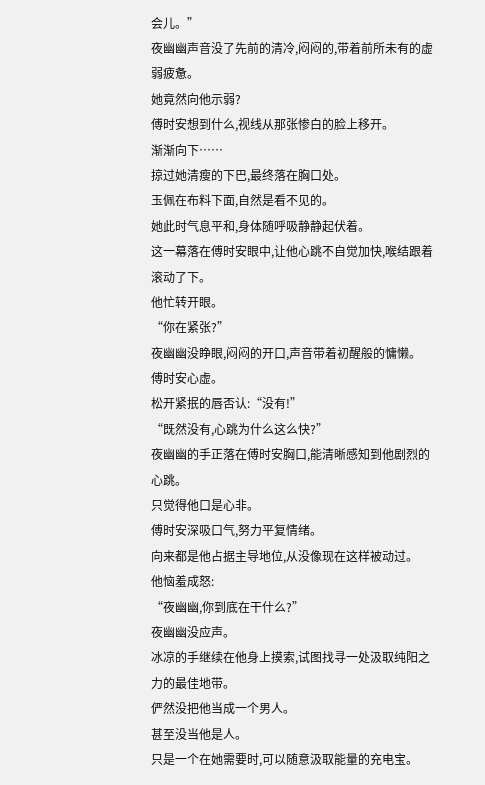会儿。”
夜幽幽声音没了先前的清冷,闷闷的,带着前所未有的虚弱疲惫。
她竟然向他示弱?
傅时安想到什么,视线从那张惨白的脸上移开。
渐渐向下……
掠过她清瘦的下巴,最终落在胸口处。
玉佩在布料下面,自然是看不见的。
她此时气息平和,身体随呼吸静静起伏着。
这一幕落在傅时安眼中,让他心跳不自觉加快,喉结跟着滚动了下。
他忙转开眼。
“你在紧张?”
夜幽幽没睁眼,闷闷的开口,声音带着初醒般的慵懒。
傅时安心虚。
松开紧抿的唇否认:“没有!”
“既然没有,心跳为什么这么快?”
夜幽幽的手正落在傅时安胸口,能清晰感知到他剧烈的心跳。
只觉得他口是心非。
傅时安深吸口气,努力平复情绪。
向来都是他占据主导地位,从没像现在这样被动过。
他恼羞成怒:
“夜幽幽,你到底在干什么?”
夜幽幽没应声。
冰凉的手继续在他身上摸索,试图找寻一处汲取纯阳之力的最佳地带。
俨然没把他当成一个男人。
甚至没当他是人。
只是一个在她需要时,可以随意汲取能量的充电宝。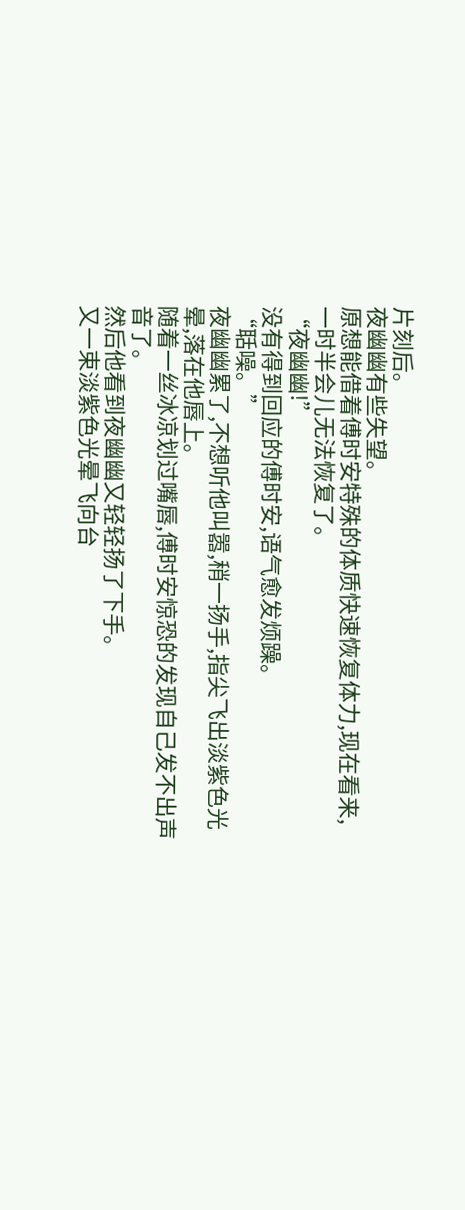片刻后。
夜幽幽有些失望。
原想能借着傅时安特殊的体质快速恢复体力,现在看来,一时半会儿无法恢复了。
“夜幽幽!”
没有得到回应的傅时安,语气愈发烦躁。
“聒噪。”
夜幽幽累了,不想听他叫嚣,稍一扬手,指尖飞出淡紫色光晕,落在他唇上。
随着一丝冰凉划过嘴唇,傅时安惊恐的发现自己发不出声音了。
然后他看到夜幽幽又轻轻扬了下手。
又一束淡紫色光晕飞向台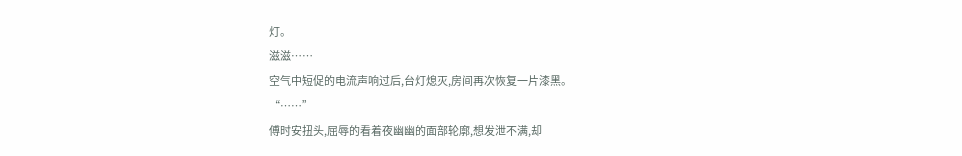灯。
滋滋……
空气中短促的电流声响过后,台灯熄灭,房间再次恢复一片漆黑。
“……”
傅时安扭头,屈辱的看着夜幽幽的面部轮廓,想发泄不满,却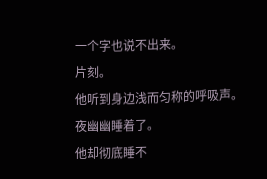一个字也说不出来。
片刻。
他听到身边浅而匀称的呼吸声。
夜幽幽睡着了。
他却彻底睡不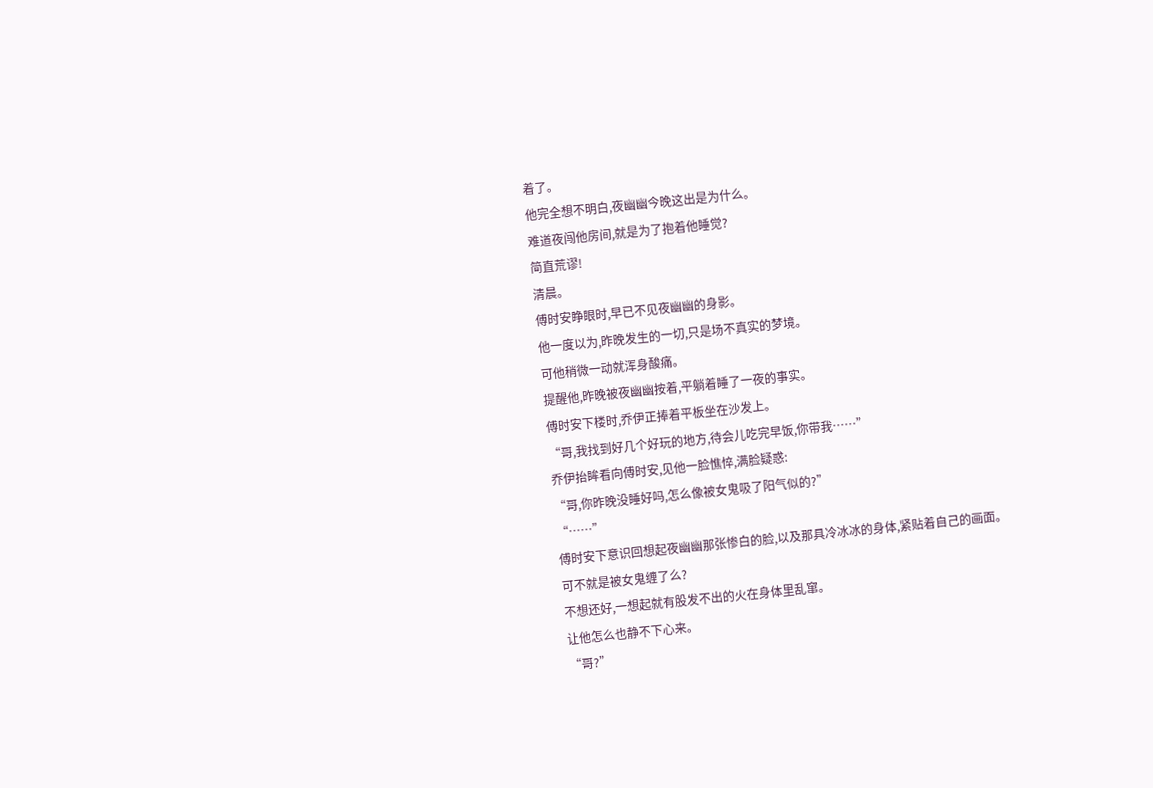着了。
他完全想不明白,夜幽幽今晚这出是为什么。
难道夜闯他房间,就是为了抱着他睡觉?
简直荒谬!
清晨。
傅时安睁眼时,早已不见夜幽幽的身影。
他一度以为,昨晚发生的一切,只是场不真实的梦境。
可他稍微一动就浑身酸痛。
提醒他,昨晚被夜幽幽按着,平躺着睡了一夜的事实。
傅时安下楼时,乔伊正捧着平板坐在沙发上。
“哥,我找到好几个好玩的地方,待会儿吃完早饭,你带我……”
乔伊抬眸看向傅时安,见他一脸憔悴,满脸疑惑:
“哥,你昨晚没睡好吗,怎么像被女鬼吸了阳气似的?”
“……”
傅时安下意识回想起夜幽幽那张惨白的脸,以及那具冷冰冰的身体,紧贴着自己的画面。
可不就是被女鬼缠了么?
不想还好,一想起就有股发不出的火在身体里乱窜。
让他怎么也静不下心来。
“哥?”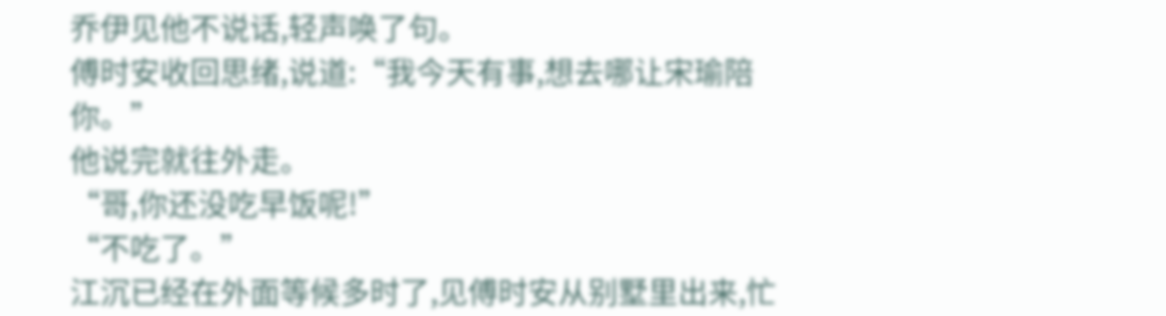乔伊见他不说话,轻声唤了句。
傅时安收回思绪,说道:“我今天有事,想去哪让宋瑜陪你。”
他说完就往外走。
“哥,你还没吃早饭呢!”
“不吃了。”
江沉已经在外面等候多时了,见傅时安从别墅里出来,忙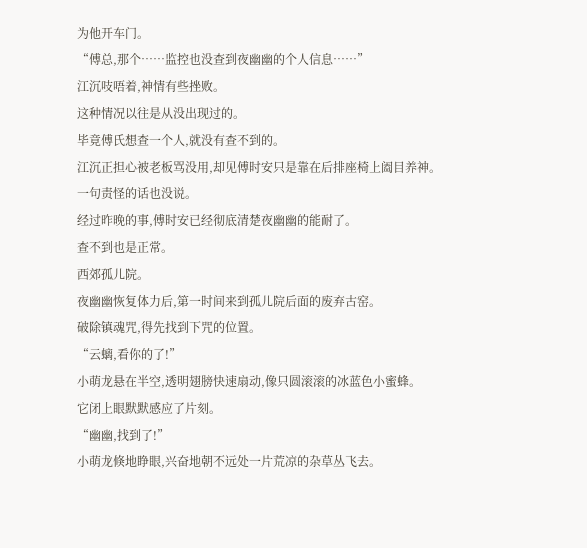为他开车门。
“傅总,那个……监控也没查到夜幽幽的个人信息……”
江沉吱唔着,神情有些挫败。
这种情况以往是从没出现过的。
毕竟傅氏想查一个人,就没有查不到的。
江沉正担心被老板骂没用,却见傅时安只是靠在后排座椅上阖目养神。
一句责怪的话也没说。
经过昨晚的事,傅时安已经彻底清楚夜幽幽的能耐了。
查不到也是正常。
西郊孤儿院。
夜幽幽恢复体力后,第一时间来到孤儿院后面的废弃古窑。
破除镇魂咒,得先找到下咒的位置。
“云螭,看你的了!”
小萌龙悬在半空,透明翅膀快速扇动,像只圆滚滚的冰蓝色小蜜蜂。
它闭上眼默默感应了片刻。
“幽幽,找到了!”
小萌龙倏地睁眼,兴奋地朝不远处一片荒凉的杂草丛飞去。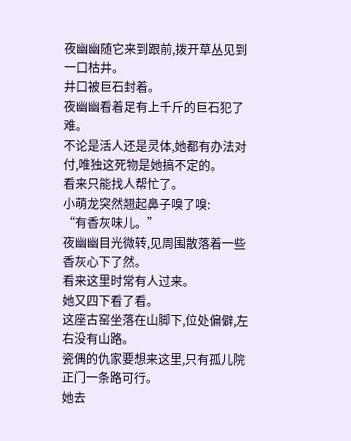夜幽幽随它来到跟前,拨开草丛见到一口枯井。
井口被巨石封着。
夜幽幽看着足有上千斤的巨石犯了难。
不论是活人还是灵体,她都有办法对付,唯独这死物是她搞不定的。
看来只能找人帮忙了。
小萌龙突然翘起鼻子嗅了嗅:
“有香灰味儿。”
夜幽幽目光微转,见周围散落着一些香灰心下了然。
看来这里时常有人过来。
她又四下看了看。
这座古窑坐落在山脚下,位处偏僻,左右没有山路。
瓷偶的仇家要想来这里,只有孤儿院正门一条路可行。
她去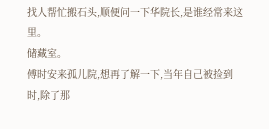找人帮忙搬石头,顺便问一下华院长,是谁经常来这里。
储藏室。
傅时安来孤儿院,想再了解一下,当年自己被捡到时,除了那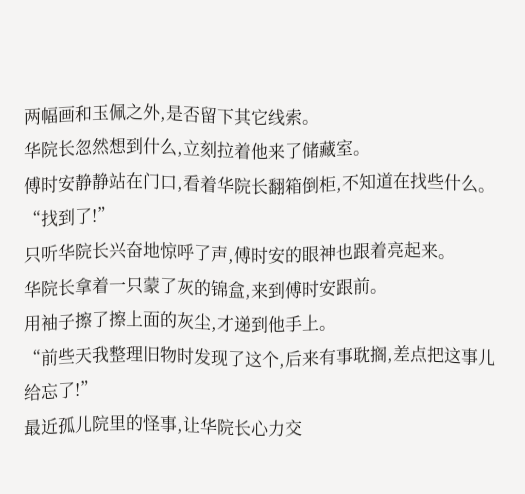两幅画和玉佩之外,是否留下其它线索。
华院长忽然想到什么,立刻拉着他来了储藏室。
傅时安静静站在门口,看着华院长翻箱倒柜,不知道在找些什么。
“找到了!”
只听华院长兴奋地惊呼了声,傅时安的眼神也跟着亮起来。
华院长拿着一只蒙了灰的锦盒,来到傅时安跟前。
用袖子擦了擦上面的灰尘,才递到他手上。
“前些天我整理旧物时发现了这个,后来有事耽搁,差点把这事儿给忘了!”
最近孤儿院里的怪事,让华院长心力交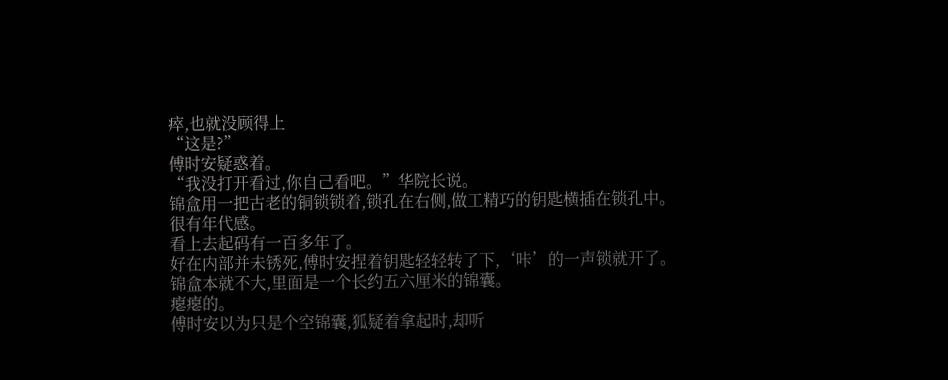瘁,也就没顾得上
“这是?”
傅时安疑惑着。
“我没打开看过,你自己看吧。”华院长说。
锦盒用一把古老的铜锁锁着,锁孔在右侧,做工精巧的钥匙横插在锁孔中。
很有年代感。
看上去起码有一百多年了。
好在内部并未锈死,傅时安捏着钥匙轻轻转了下,‘咔’的一声锁就开了。
锦盒本就不大,里面是一个长约五六厘米的锦囊。
瘪瘪的。
傅时安以为只是个空锦囊,狐疑着拿起时,却听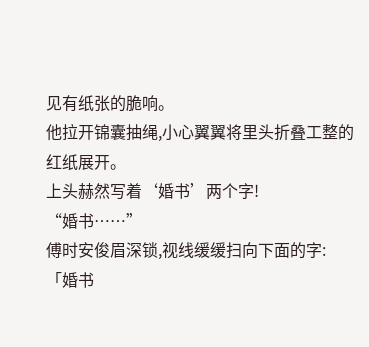见有纸张的脆响。
他拉开锦囊抽绳,小心翼翼将里头折叠工整的红纸展开。
上头赫然写着‘婚书’两个字!
“婚书……”
傅时安俊眉深锁,视线缓缓扫向下面的字:
「婚书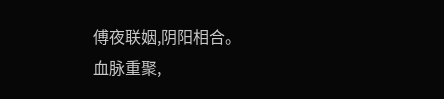傅夜联姻,阴阳相合。
血脉重聚,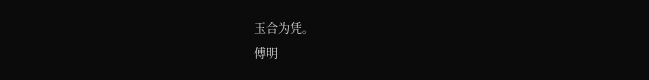玉合为凭。
傅明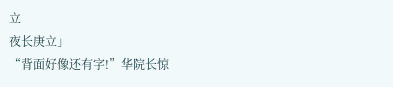立
夜长庚立」
“背面好像还有字!”华院长惊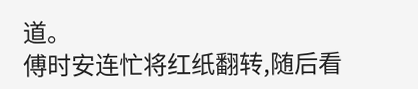道。
傅时安连忙将红纸翻转,随后看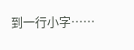到一行小字……